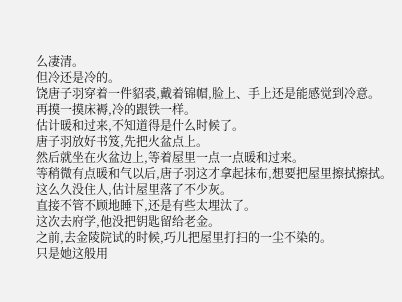么凄清。
但冷还是冷的。
饶唐子羽穿着一件貂裘,戴着锦帽,脸上、手上还是能感觉到冷意。
再摸一摸床褥,冷的跟铁一样。
估计暖和过来,不知道得是什么时候了。
唐子羽放好书笈,先把火盆点上。
然后就坐在火盆边上,等着屋里一点一点暖和过来。
等稍微有点暖和气以后,唐子羽这才拿起抹布,想要把屋里擦拭擦拭。
这么久没住人,估计屋里落了不少灰。
直接不管不顾地睡下,还是有些太埋汰了。
这次去府学,他没把钥匙留给老金。
之前,去金陵院试的时候,巧儿把屋里打扫的一尘不染的。
只是她这般用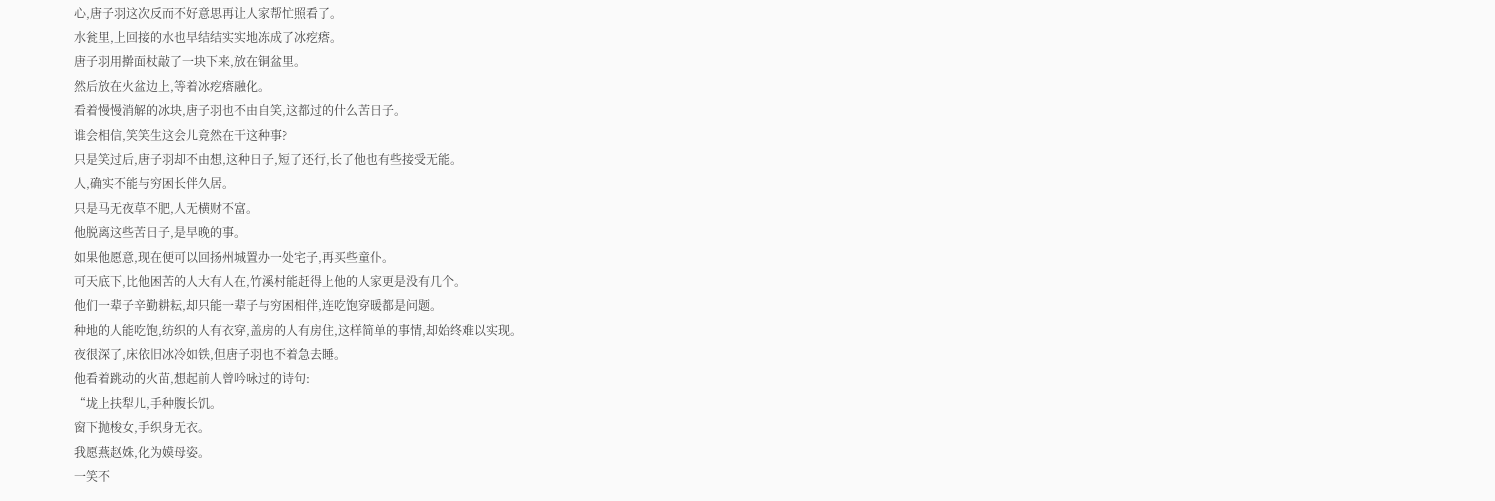心,唐子羽这次反而不好意思再让人家帮忙照看了。
水瓮里,上回接的水也早结结实实地冻成了冰疙瘩。
唐子羽用擀面杖敲了一块下来,放在铜盆里。
然后放在火盆边上,等着冰疙瘩融化。
看着慢慢消解的冰块,唐子羽也不由自笑,这都过的什么苦日子。
谁会相信,笑笑生这会儿竟然在干这种事?
只是笑过后,唐子羽却不由想,这种日子,短了还行,长了他也有些接受无能。
人,确实不能与穷困长伴久居。
只是马无夜草不肥,人无横财不富。
他脱离这些苦日子,是早晚的事。
如果他愿意,现在便可以回扬州城置办一处宅子,再买些童仆。
可天底下,比他困苦的人大有人在,竹溪村能赶得上他的人家更是没有几个。
他们一辈子辛勤耕耘,却只能一辈子与穷困相伴,连吃饱穿暖都是问题。
种地的人能吃饱,纺织的人有衣穿,盖房的人有房住,这样简单的事情,却始终难以实现。
夜很深了,床依旧冰冷如铁,但唐子羽也不着急去睡。
他看着跳动的火苗,想起前人曾吟咏过的诗句:
“垅上扶犁儿,手种腹长饥。
窗下抛梭女,手织身无衣。
我愿燕赵姝,化为嫫母姿。
一笑不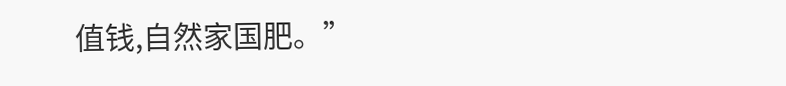值钱,自然家国肥。”